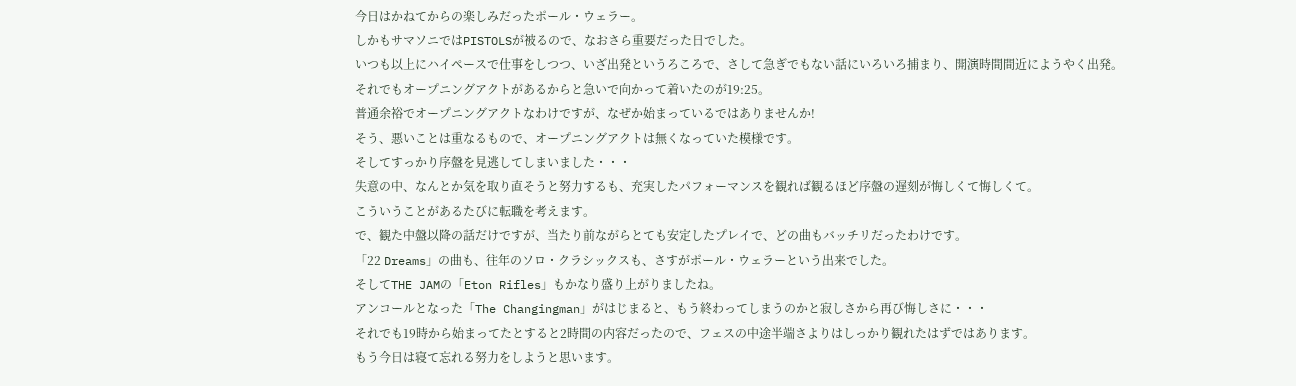今日はかねてからの楽しみだったポール・ウェラー。
しかもサマソニではPISTOLSが被るので、なおさら重要だった日でした。
いつも以上にハイペースで仕事をしつつ、いざ出発というろころで、さして急ぎでもない話にいろいろ捕まり、開演時間間近にようやく出発。
それでもオープニングアクトがあるからと急いで向かって着いたのが19:25。
普通余裕でオープニングアクトなわけですが、なぜか始まっているではありませんか!
そう、悪いことは重なるもので、オープニングアクトは無くなっていた模様です。
そしてすっかり序盤を見逃してしまいました・・・
失意の中、なんとか気を取り直そうと努力するも、充実したパフォーマンスを観れば観るほど序盤の遅刻が悔しくて悔しくて。
こういうことがあるたびに転職を考えます。
で、観た中盤以降の話だけですが、当たり前ながらとても安定したプレイで、どの曲もバッチリだったわけです。
「22 Dreams」の曲も、往年のソロ・クラシックスも、さすがポール・ウェラーという出来でした。
そしてTHE JAMの「Eton Rifles」もかなり盛り上がりましたね。
アンコールとなった「The Changingman」がはじまると、もう終わってしまうのかと寂しさから再び悔しさに・・・
それでも19時から始まってたとすると2時間の内容だったので、フェスの中途半端さよりはしっかり観れたはずではあります。
もう今日は寝て忘れる努力をしようと思います。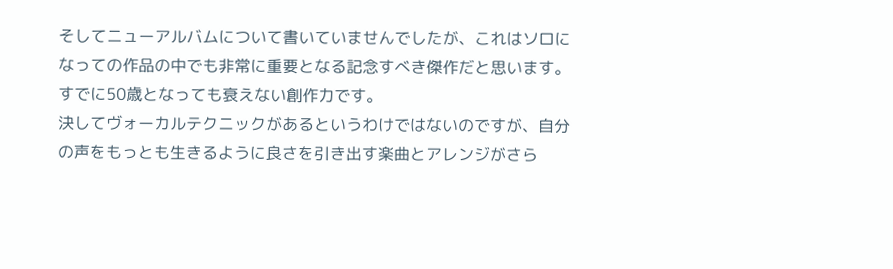そしてニューアルバムについて書いていませんでしたが、これはソロになっての作品の中でも非常に重要となる記念すべき傑作だと思います。
すでに50歳となっても衰えない創作力です。
決してヴォーカルテクニックがあるというわけではないのですが、自分の声をもっとも生きるように良さを引き出す楽曲とアレンジがさら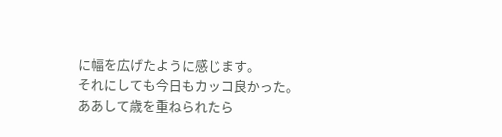に幅を広げたように感じます。
それにしても今日もカッコ良かった。
ああして歳を重ねられたら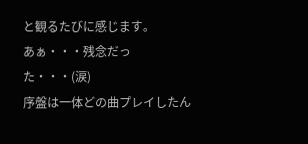と観るたびに感じます。
あぁ・・・残念だった・・・(涙)
序盤は一体どの曲プレイしたん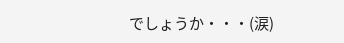でしょうか・・・(涙)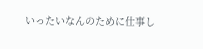いったいなんのために仕事し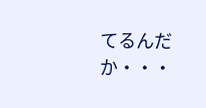てるんだか・・・